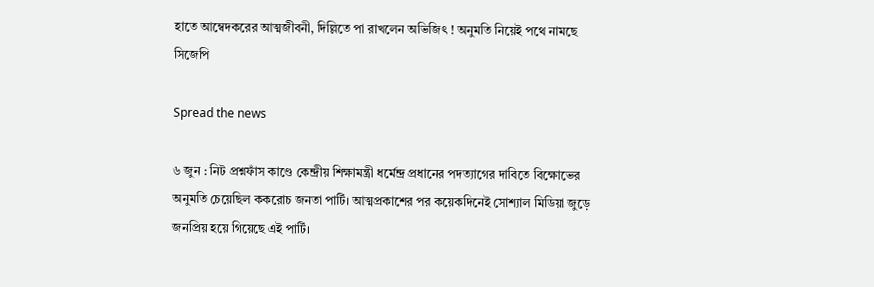হাতে আম্বেদকরের আত্মজীবনী, দিল্লিতে পা রাখলেন অভিজিৎ ! অনুমতি নিয়েই পথে নামছে সিজেপি

Spread the news

৬ জুন : নিট প্রশ্নফাঁস কাণ্ডে কেন্দ্রীয় শিক্ষামন্ত্রী ধর্মেন্দ্র প্রধানের পদত্যাগের দাবিতে বিক্ষোভের অনুমতি চেয়েছিল ককরোচ জনতা পার্টি। আত্মপ্রকাশের পর কয়েকদিনেই সোশ্যাল মিডিয়া জুড়ে জনপ্রিয় হয়ে গিয়েছে এই পার্টি।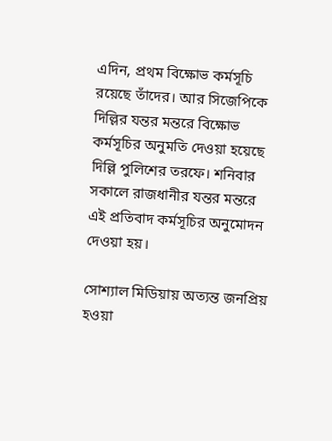এদিন, প্রথম বিক্ষোভ কর্মসূচি রয়েছে তাঁদের। আর সিজেপিকে দিল্লির যন্তর মন্তরে বিক্ষোভ কর্মসূচির অনুমতি দেওয়া হয়েছে দিল্লি পুলিশের তরফে। শনিবার সকালে রাজধানীর যন্তর মন্তরে এই প্রতিবাদ কর্মসূচির অনুমোদন দেওয়া হয়।

সোশ্যাল মিডিয়ায় অত্যন্ত জনপ্রিয় হওয়া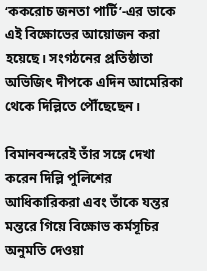‘ককরোচ জনতা পার্টি’-এর ডাকে এই বিক্ষোভের আয়োজন করা হয়েছে। সংগঠনের প্রতিষ্ঠাতা অভিজিৎ দীপকে এদিন আমেরিকা থেকে দিল্লিতে পৌঁছেছেন।

বিমানবন্দরেই তাঁর সঙ্গে দেখা করেন দিল্লি পুলিশের আধিকারিকরা এবং তাঁকে যন্তর মন্তরে গিয়ে বিক্ষোভ কর্মসূচির অনুমতি দেওয়া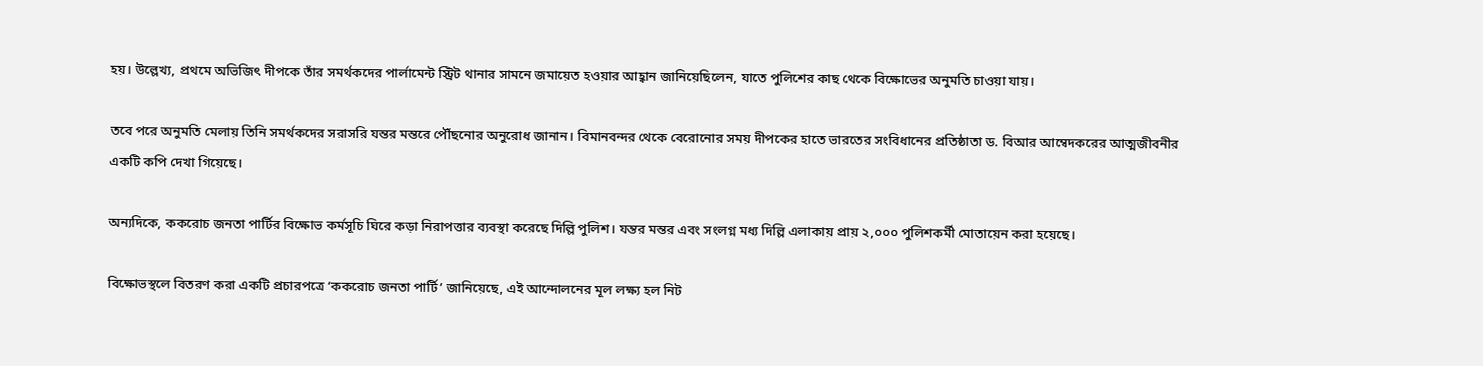হয়। উল্লেখ্য, প্রথমে অভিজিৎ দীপকে তাঁর সমর্থকদের পার্লামেন্ট স্ট্রিট থানার সামনে জমায়েত হওয়ার আহ্বান জানিয়েছিলেন, যাতে পুলিশের কাছ থেকে বিক্ষোভের অনুমতি চাওয়া যায়।

তবে পরে অনুমতি মেলায় তিনি সমর্থকদের সরাসরি যন্তর মন্তরে পৌঁছনোর অনুরোধ জানান। বিমানবন্দর থেকে বেরোনোর সময় দীপকের হাতে ভারতের সংবিধানের প্রতিষ্ঠাতা ড. বিআর আম্বেদকরের আত্মজীবনীর একটি কপি দেখা গিয়েছে।

অন্যদিকে, ককরোচ জনতা পার্টির বিক্ষোভ কর্মসূচি ঘিরে কড়া নিরাপত্তার ব্যবস্থা করেছে দিল্লি পুলিশ। যন্তর মন্তর এবং সংলগ্ন মধ্য দিল্লি এলাকায় প্রায় ২,০০০ পুলিশকর্মী মোতায়েন করা হয়েছে।

বিক্ষোভস্থলে বিতরণ করা একটি প্রচারপত্রে ‘ককরোচ জনতা পার্টি’ জানিয়েছে, এই আন্দোলনের মূল লক্ষ্য হল নিট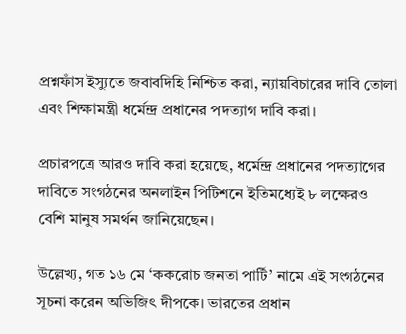প্রশ্নফাঁস ইস্যুতে জবাবদিহি নিশ্চিত করা, ন্যায়বিচারের দাবি তোলা এবং শিক্ষামন্ত্রী ধর্মেন্দ্র প্রধানের পদত্যাগ দাবি করা।

প্রচারপত্রে আরও দাবি করা হয়েছে, ধর্মেন্দ্র প্রধানের পদত্যাগের দাবিতে সংগঠনের অনলাইন পিটিশনে ইতিমধ্যেই ৮ লক্ষেরও বেশি মানুষ সমর্থন জানিয়েছেন।

উল্লেখ্য, গত ১৬ মে ‘ককরোচ জনতা পার্টি’ নামে এই সংগঠনের সূচনা করেন অভিজিৎ দীপকে। ভারতের প্রধান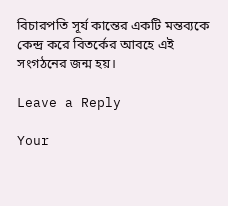বিচারপতি সূর্য কান্তের একটি মন্তব্যকে কেন্দ্র করে বিতর্কের আবহে এই সংগঠনের জন্ম হয়।

Leave a Reply

Your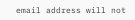email address will not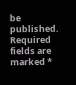be published. Required fields are marked *